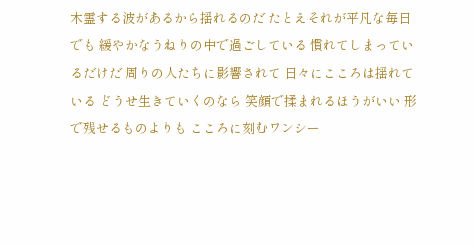木霊する波があるから揺れるのだ たとえそれが平凡な毎日でも 緩やかなうねりの中で過ごしている 慣れてしまっているだけだ 周りの人たちに影響されて 日々にこころは揺れている どうせ生きていくのなら 笑顔で揉まれるほうがいい 形で残せるものよりも こころに刻むワンシー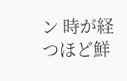ン 時が経つほど鮮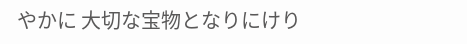やかに 大切な宝物となりにけり